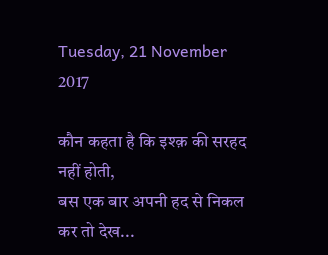Tuesday, 21 November 2017

कौन कहता है कि इश्क़ की सरहद नहीं होती,
बस एक बार अपनी हद से निकल कर तो देख...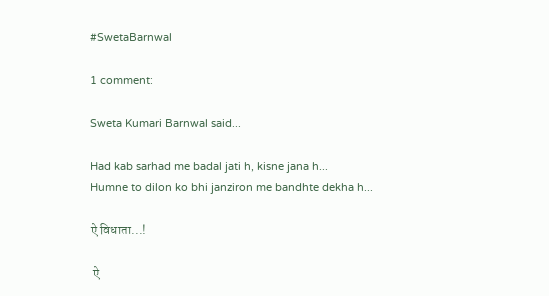#SwetaBarnwal

1 comment:

Sweta Kumari Barnwal said...

Had kab sarhad me badal jati h, kisne jana h...
Humne to dilon ko bhi janziron me bandhte dekha h...

ऐ विधाता...!

 ऐ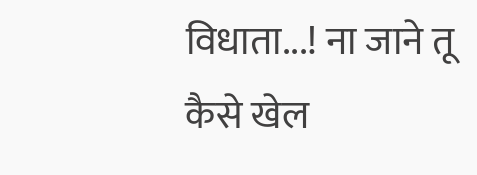विधाता...! ना जाने तू कैसे खेल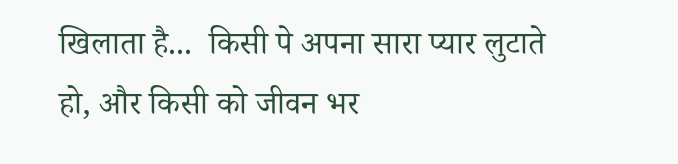खिलाता है...  किसी पे अपना सारा प्यार लुटाते हो, और किसी को जीवन भर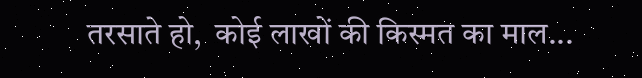तरसाते हो,  कोई लाखों की किस्मत का माल...